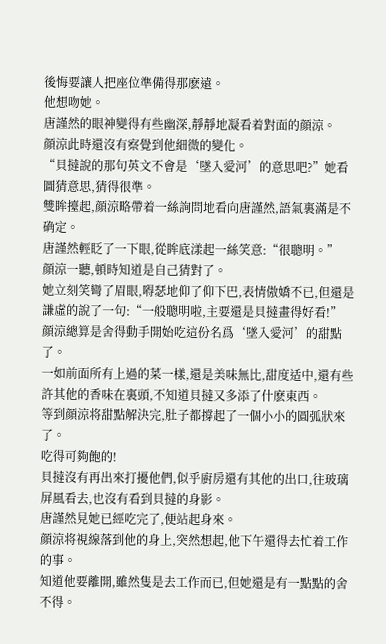後悔要讓人把座位準備得那麽遠。
他想吻她。
唐謹然的眼神變得有些幽深,靜靜地凝看着對面的顔涼。
顔涼此時還沒有察覺到他細微的變化。
“貝撻說的那句英文不會是‘墜入愛河’的意思吧?”她看圖猜意思,猜得很準。
雙眸擡起,顔涼略帶着一絲詢問地看向唐謹然,語氣裏滿是不确定。
唐謹然輕眨了一下眼,從眸底漾起一絲笑意:“很聰明。”
顔涼一聽,頓時知道是自己猜對了。
她立刻笑彎了眉眼,嘚瑟地仰了仰下巴,表情傲嬌不已,但還是謙虛的說了一句:“一般聰明啦,主要還是貝撻畫得好看!”
顔涼總算是舍得動手開始吃這份名爲‘墜入愛河’的甜點了。
一如前面所有上過的菜一樣,還是美味無比,甜度适中,還有些許其他的香味在裏頭,不知道貝撻又多添了什麽東西。
等到顔涼将甜點解決完,肚子都撐起了一個小小的圓弧狀來了。
吃得可夠飽的!
貝撻沒有再出來打擾他們,似乎廚房還有其他的出口,往玻璃屏風看去,也沒有看到貝撻的身影。
唐謹然見她已經吃完了,便站起身來。
顔涼将視線落到他的身上,突然想起,他下午還得去忙着工作的事。
知道他要離開,雖然隻是去工作而已,但她還是有一點點的舍不得。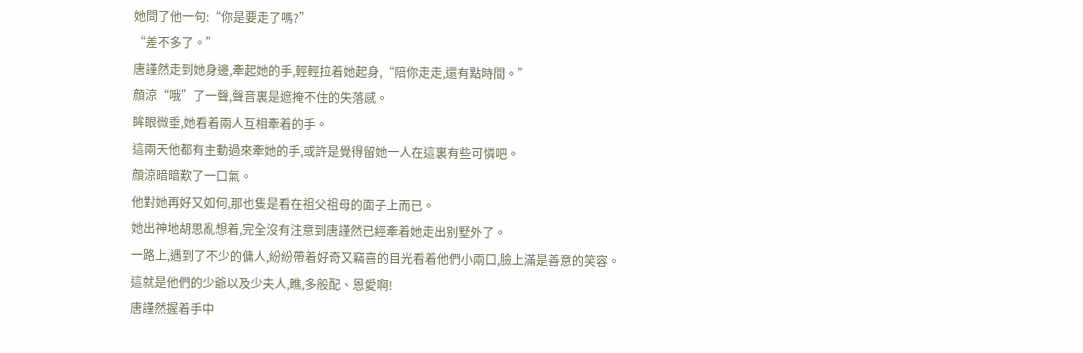她問了他一句:“你是要走了嗎?”
“差不多了。”
唐謹然走到她身邊,牽起她的手,輕輕拉着她起身,“陪你走走,還有點時間。”
顔涼“哦”了一聲,聲音裏是遮掩不住的失落感。
眸眼微垂,她看着兩人互相牽着的手。
這兩天他都有主動過來牽她的手,或許是覺得留她一人在這裏有些可憐吧。
顔涼暗暗歎了一口氣。
他對她再好又如何,那也隻是看在祖父祖母的面子上而已。
她出神地胡思亂想着,完全沒有注意到唐謹然已經牽着她走出别墅外了。
一路上,遇到了不少的傭人,紛紛帶着好奇又竊喜的目光看着他們小兩口,臉上滿是善意的笑容。
這就是他們的少爺以及少夫人,瞧,多般配、恩愛啊!
唐謹然握着手中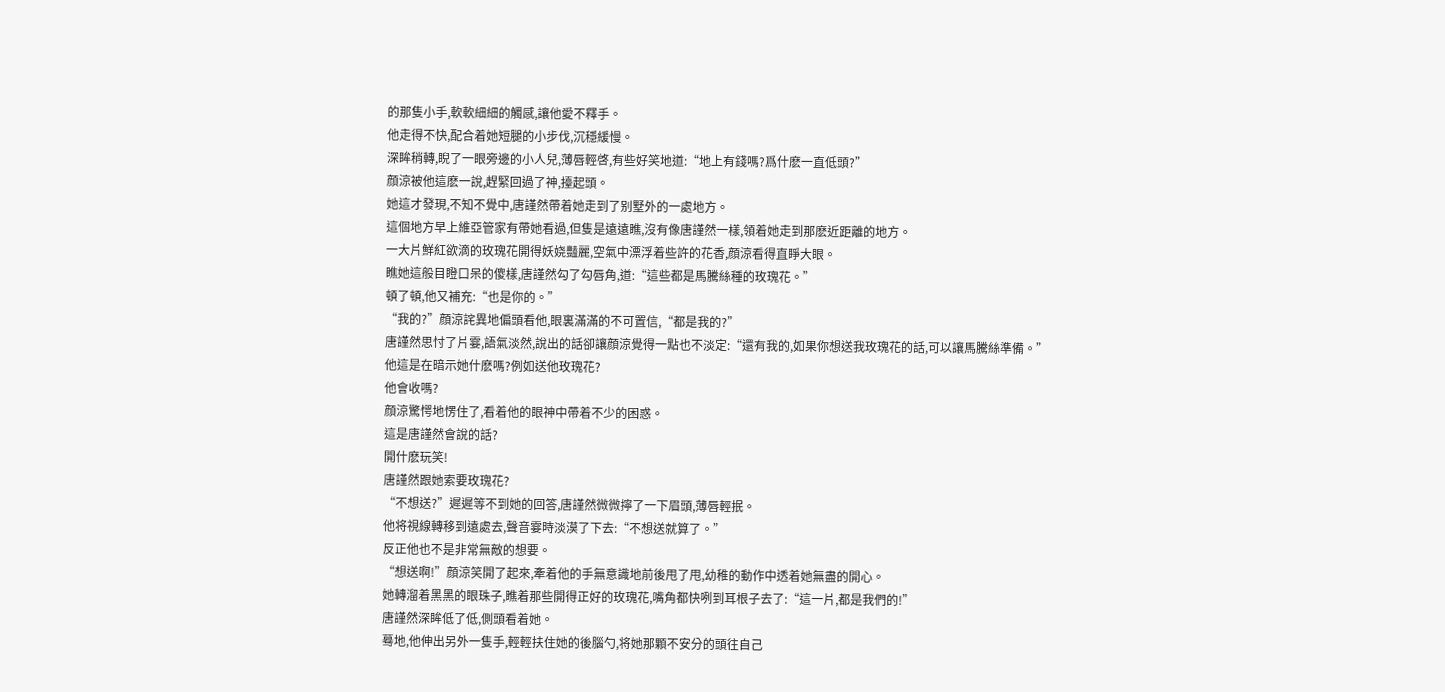的那隻小手,軟軟細細的觸感,讓他愛不釋手。
他走得不快,配合着她短腿的小步伐,沉穩緩慢。
深眸稍轉,睨了一眼旁邊的小人兒,薄唇輕啓,有些好笑地道:“地上有錢嗎?爲什麽一直低頭?”
顔涼被他這麽一說,趕緊回過了神,擡起頭。
她這才發現,不知不覺中,唐謹然帶着她走到了别墅外的一處地方。
這個地方早上維亞管家有帶她看過,但隻是遠遠瞧,沒有像唐謹然一樣,領着她走到那麽近距離的地方。
一大片鮮紅欲滴的玫瑰花開得妖娆豔麗,空氣中漂浮着些許的花香,顔涼看得直睜大眼。
瞧她這般目瞪口呆的傻樣,唐謹然勾了勾唇角,道:“這些都是馬騰絲種的玫瑰花。”
頓了頓,他又補充:“也是你的。”
“我的?”顔涼詫異地偏頭看他,眼裏滿滿的不可置信,“都是我的?”
唐謹然思忖了片霎,語氣淡然,說出的話卻讓顔涼覺得一點也不淡定:“還有我的,如果你想送我玫瑰花的話,可以讓馬騰絲準備。”
他這是在暗示她什麽嗎?例如送他玫瑰花?
他會收嗎?
顔涼驚愕地愣住了,看着他的眼神中帶着不少的困惑。
這是唐謹然會說的話?
開什麽玩笑!
唐謹然跟她索要玫瑰花?
“不想送?”遲遲等不到她的回答,唐謹然微微擰了一下眉頭,薄唇輕抿。
他将視線轉移到遠處去,聲音霎時淡漠了下去:“不想送就算了。”
反正他也不是非常無敵的想要。
“想送啊!”顔涼笑開了起來,牽着他的手無意識地前後甩了甩,幼稚的動作中透着她無盡的開心。
她轉溜着黑黑的眼珠子,瞧着那些開得正好的玫瑰花,嘴角都快咧到耳根子去了:“這一片,都是我們的!”
唐謹然深眸低了低,側頭看着她。
蓦地,他伸出另外一隻手,輕輕扶住她的後腦勺,将她那顆不安分的頭往自己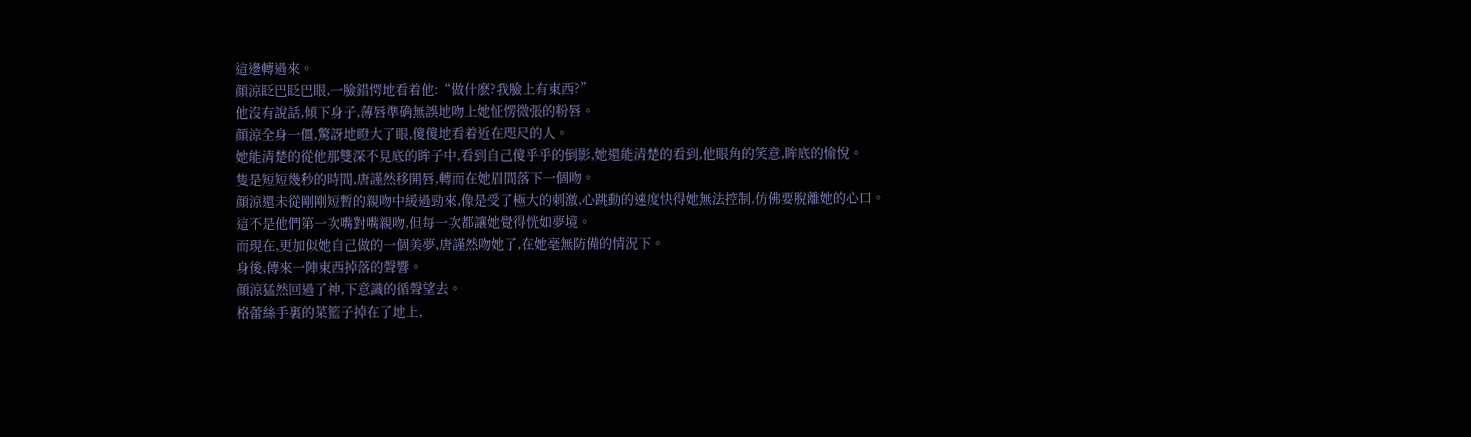這邊轉過來。
顔涼眨巴眨巴眼,一臉錯愕地看着他:“做什麽?我臉上有東西?”
他沒有說話,傾下身子,薄唇準确無誤地吻上她怔愣微張的粉唇。
顔涼全身一僵,驚訝地瞪大了眼,傻傻地看着近在咫尺的人。
她能清楚的從他那雙深不見底的眸子中,看到自己傻乎乎的倒影,她還能清楚的看到,他眼角的笑意,眸底的愉悅。
隻是短短幾秒的時間,唐謹然移開唇,轉而在她眉間落下一個吻。
顔涼還未從剛剛短暫的親吻中緩過勁來,像是受了極大的刺激,心跳動的速度快得她無法控制,仿佛要脫離她的心口。
這不是他們第一次嘴對嘴親吻,但每一次都讓她覺得恍如夢境。
而現在,更加似她自己做的一個美夢,唐謹然吻她了,在她毫無防備的情況下。
身後,傳來一陣東西掉落的聲響。
顔涼猛然回過了神,下意識的循聲望去。
格蕾絲手裏的菜籃子掉在了地上,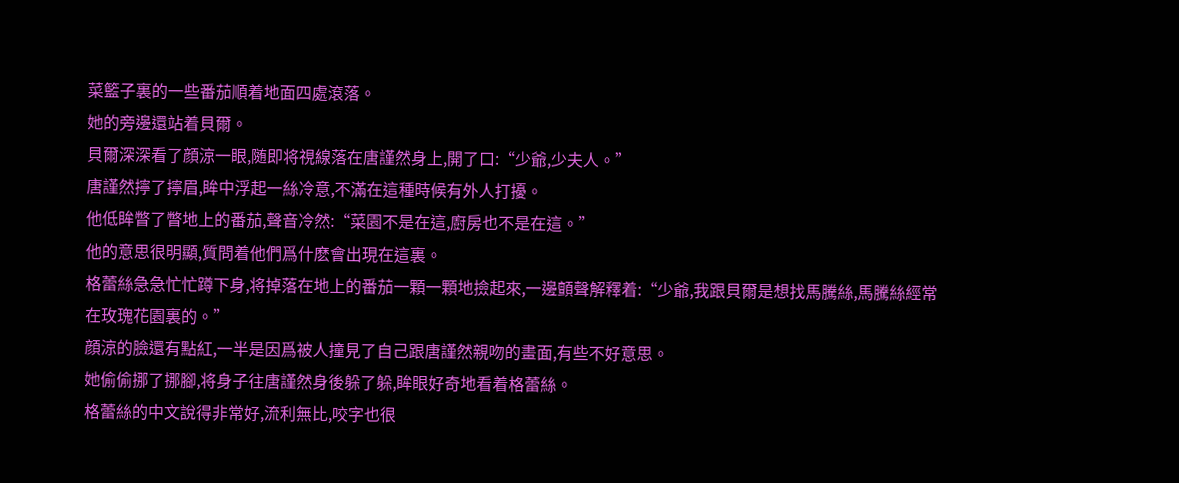菜籃子裏的一些番茄順着地面四處滾落。
她的旁邊還站着貝爾。
貝爾深深看了顔涼一眼,随即将視線落在唐謹然身上,開了口:“少爺,少夫人。”
唐謹然擰了擰眉,眸中浮起一絲冷意,不滿在這種時候有外人打擾。
他低眸瞥了瞥地上的番茄,聲音冷然:“菜園不是在這,廚房也不是在這。”
他的意思很明顯,質問着他們爲什麽會出現在這裏。
格蕾絲急急忙忙蹲下身,将掉落在地上的番茄一顆一顆地撿起來,一邊顫聲解釋着:“少爺,我跟貝爾是想找馬騰絲,馬騰絲經常在玫瑰花園裏的。”
顔涼的臉還有點紅,一半是因爲被人撞見了自己跟唐謹然親吻的畫面,有些不好意思。
她偷偷挪了挪腳,将身子往唐謹然身後躲了躲,眸眼好奇地看着格蕾絲。
格蕾絲的中文說得非常好,流利無比,咬字也很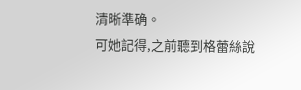清晰準确。
可她記得,之前聽到格蕾絲說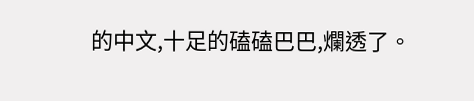的中文,十足的磕磕巴巴,爛透了。